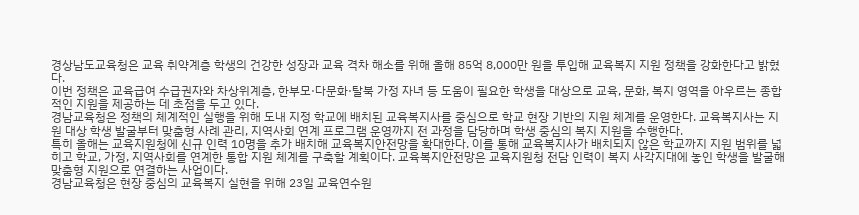경상남도교육청은 교육 취약계층 학생의 건강한 성장과 교육 격차 해소를 위해 올해 85억 8,000만 원을 투입해 교육복지 지원 정책을 강화한다고 밝혔다.
이번 정책은 교육급여 수급권자와 차상위계층, 한부모·다문화·탈북 가정 자녀 등 도움이 필요한 학생을 대상으로 교육, 문화, 복지 영역을 아우르는 종합적인 지원을 제공하는 데 초점을 두고 있다.
경남교육청은 정책의 체계적인 실행을 위해 도내 지정 학교에 배치된 교육복지사를 중심으로 학교 현장 기반의 지원 체계를 운영한다. 교육복지사는 지원 대상 학생 발굴부터 맞춤형 사례 관리, 지역사회 연계 프로그램 운영까지 전 과정을 담당하며 학생 중심의 복지 지원을 수행한다.
특히 올해는 교육지원청에 신규 인력 10명을 추가 배치해 교육복지안전망을 확대한다. 이를 통해 교육복지사가 배치되지 않은 학교까지 지원 범위를 넓히고 학교, 가정, 지역사회를 연계한 통합 지원 체계를 구축할 계획이다. 교육복지안전망은 교육지원청 전담 인력이 복지 사각지대에 놓인 학생을 발굴해 맞춤형 지원으로 연결하는 사업이다.
경남교육청은 현장 중심의 교육복지 실현을 위해 23일 교육연수원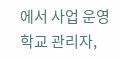에서 사업 운영 학교 관리자,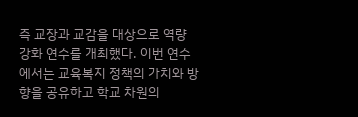즉 교장과 교감을 대상으로 역량 강화 연수를 개최했다. 이번 연수에서는 교육복지 정책의 가치와 방향을 공유하고 학교 차원의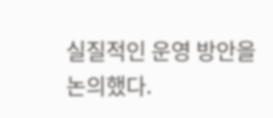실질적인 운영 방안을 논의했다.